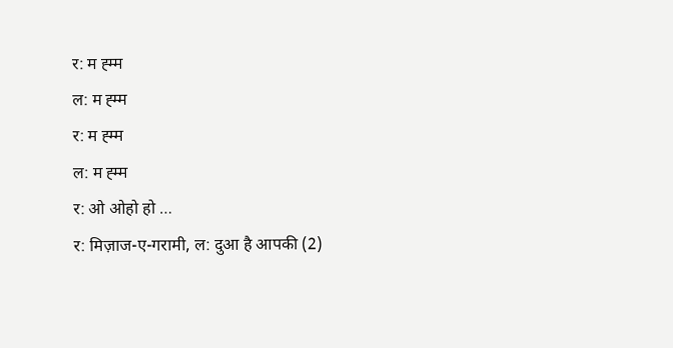र: म ह्म्म
ल: म ह्म्म
र: म ह्म्म
ल: म ह्म्म
र: ओ ओहो हो …
र: मिज़ाज-ए-गरामी, ल: दुआ है आपकी (2)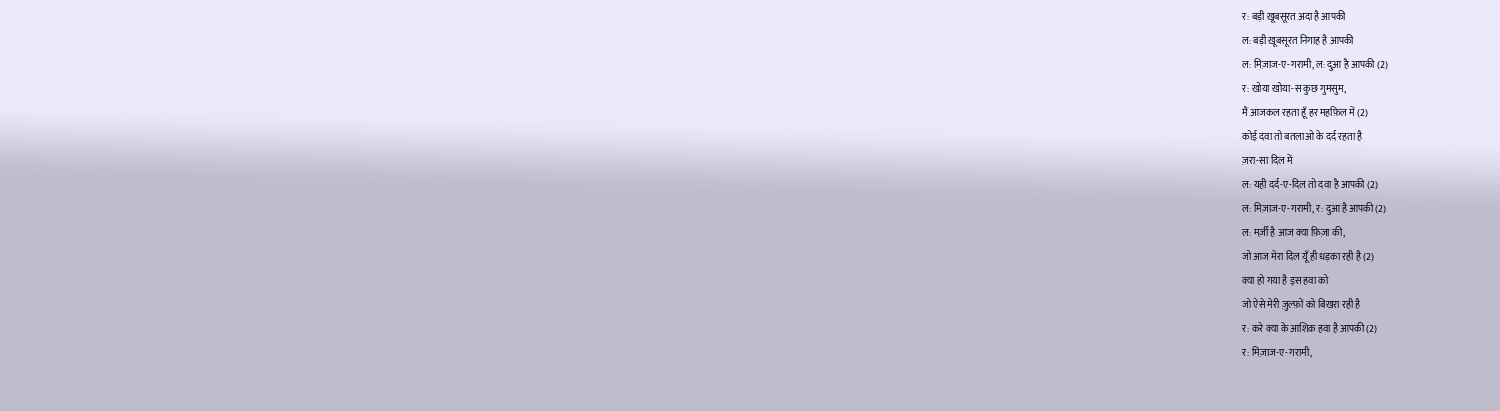र: बड़ी ख़ूबसूरत अदा है आपकी
ल: बड़ी ख़ूबसूरत निगाह है आपकी
ल: मिज़ाज-ए-गरामी, ल: दुआ है आपकी (2)
र: खोया खोया-स कुछ गुमसुम,
मैं आजकल रहता हूँ हर महफ़िल में (2)
कोई दवा तो बतलाओ के दर्द रहता है
ज़रा-सा दिल में
ल: यही दर्द-ए-दिल तो दवा है आपकी (2)
ल: मिज़ाज-ए-गरामी, र: दुआ है आपकी (2)
ल: मर्ज़ी है आज क्या फ़िज़ा की,
जो आज मेरा दिल यूँ ही धड़का रही है (2)
क्या हो गया है इस हवा को
जो ऐसे मेरी ज़ुल्फ़ों को बिखरा रही है
र: करे क्या के आशिक़ हवा है आपकी (2)
र: मिज़ाज-ए-गरामी,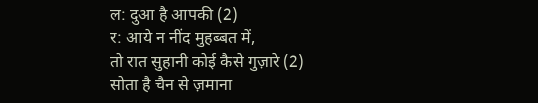ल: दुआ है आपकी (2)
र: आये न नींद मुहब्बत में,
तो रात सुहानी कोई कैसे गुज़ारे (2)
सोता है चैन से ज़माना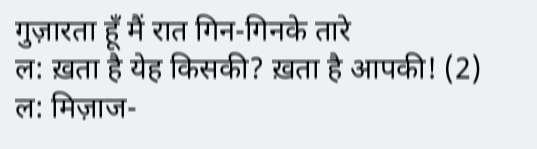गुज़ारता हूँ मैं रात गिन-गिनके तारे
ल: ख़ता है येह किसकी? ख़ता है आपकी! (2)
ल: मिज़ाज-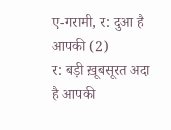ए-गरामी, र: दुआ है आपकी (2)
र: बड़ी ख़ूबसूरत अदा है आपकी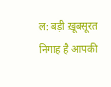ल: बड़ी ख़ूबसूरत निगाह है आपकी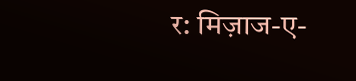र: मिज़ाज-ए-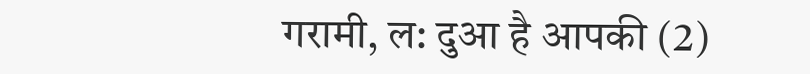गरामी, ल: दुआ है आपकी (2)